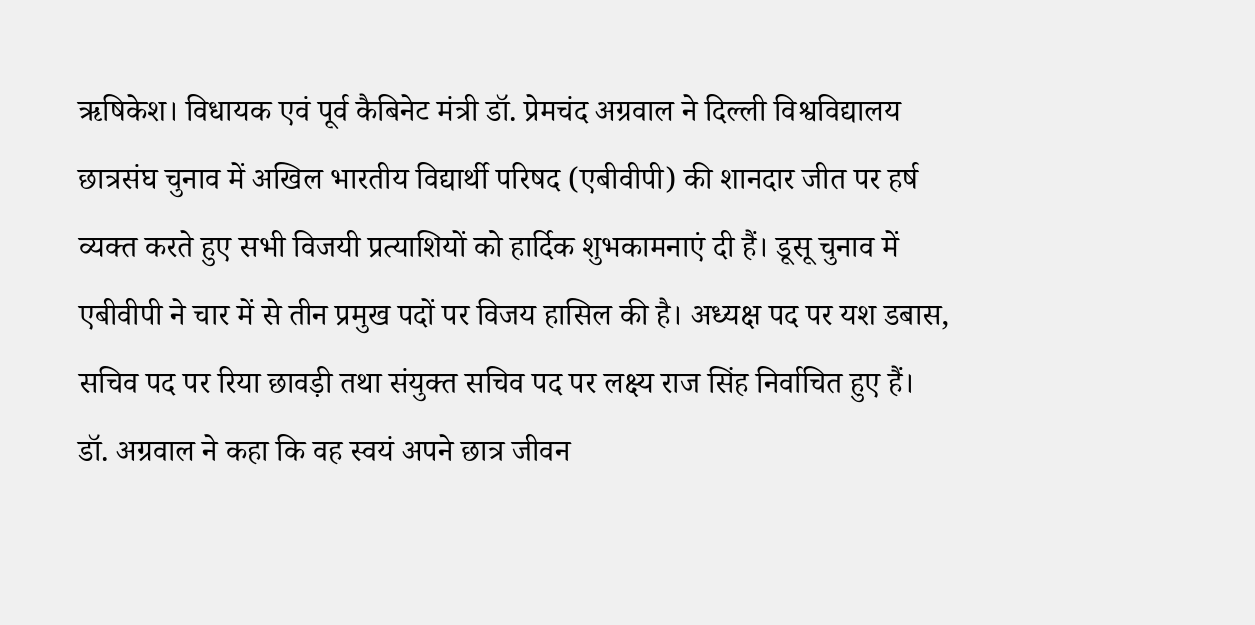ऋषिकेश। विधायक एवं पूर्व कैबिनेट मंत्री डॉ. प्रेमचंद अग्रवाल ने दिल्ली विश्वविद्यालय छात्रसंघ चुनाव में अखिल भारतीय विद्यार्थी परिषद (एबीवीपी) की शानदार जीत पर हर्ष व्यक्त करते हुए सभी विजयी प्रत्याशियों को हार्दिक शुभकामनाएं दी हैं। डूसू चुनाव में एबीवीपी ने चार में से तीन प्रमुख पदों पर विजय हासिल की है। अध्यक्ष पद पर यश डबास, सचिव पद पर रिया छावड़ी तथा संयुक्त सचिव पद पर लक्ष्य राज सिंह निर्वाचित हुए हैं।
डॉ. अग्रवाल ने कहा कि वह स्वयं अपने छात्र जीवन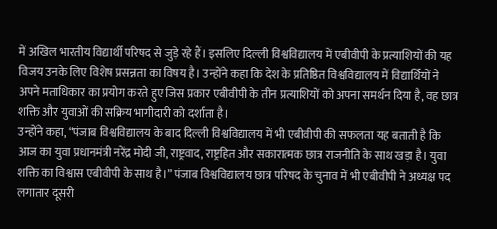में अखिल भारतीय विद्यार्थी परिषद से जुड़े रहे हैं। इसलिए दिल्ली विश्वविद्यालय में एबीवीपी के प्रत्याशियों की यह विजय उनके लिए विशेष प्रसन्नता का विषय है। उन्होंने कहा कि देश के प्रतिष्ठित विश्वविद्यालय में विद्यार्थियों ने अपने मताधिकार का प्रयोग करते हुए जिस प्रकार एबीवीपी के तीन प्रत्याशियों को अपना समर्थन दिया है, वह छात्र शक्ति और युवाओं की सक्रिय भागीदारी को दर्शाता है।
उन्होंने कहा, “पंजाब विश्वविद्यालय के बाद दिल्ली विश्वविद्यालय में भी एबीवीपी की सफलता यह बताती है कि आज का युवा प्रधानमंत्री नरेंद्र मोदी जी, राष्ट्रवाद, राष्ट्रहित और सकारात्मक छात्र राजनीति के साथ खड़ा है। युवा शक्ति का विश्वास एबीवीपी के साथ है।” पंजाब विश्वविद्यालय छात्र परिषद के चुनाव में भी एबीवीपी ने अध्यक्ष पद लगातार दूसरी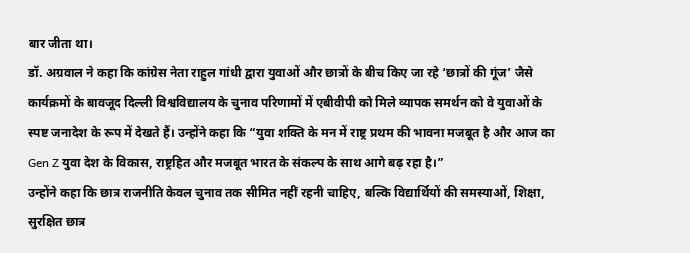बार जीता था।
डॉ. अग्रवाल ने कहा कि कांग्रेस नेता राहुल गांधी द्वारा युवाओं और छात्रों के बीच किए जा रहे ‘छात्रों की गूंज’ जैसे कार्यक्रमों के बावजूद दिल्ली विश्वविद्यालय के चुनाव परिणामों में एबीवीपी को मिले व्यापक समर्थन को वे युवाओं के स्पष्ट जनादेश के रूप में देखते हैं। उन्होंने कहा कि “युवा शक्ति के मन में राष्ट्र प्रथम की भावना मजबूत है और आज का Gen Z युवा देश के विकास, राष्ट्रहित और मजबूत भारत के संकल्प के साथ आगे बढ़ रहा है।”
उन्होंने कहा कि छात्र राजनीति केवल चुनाव तक सीमित नहीं रहनी चाहिए, बल्कि विद्यार्थियों की समस्याओं, शिक्षा, सुरक्षित छात्र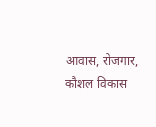आवास, रोजगार, कौशल विकास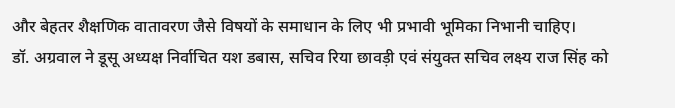और बेहतर शैक्षणिक वातावरण जैसे विषयों के समाधान के लिए भी प्रभावी भूमिका निभानी चाहिए।
डॉ. अग्रवाल ने डूसू अध्यक्ष निर्वाचित यश डबास, सचिव रिया छावड़ी एवं संयुक्त सचिव लक्ष्य राज सिंह को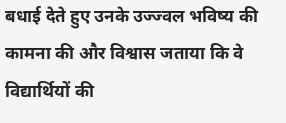बधाई देते हुए उनके उज्ज्वल भविष्य की कामना की और विश्वास जताया कि वे विद्यार्थियों की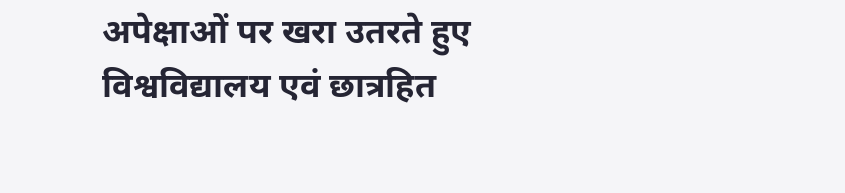अपेक्षाओं पर खरा उतरते हुए विश्वविद्यालय एवं छात्रहित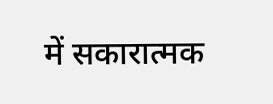में सकारात्मक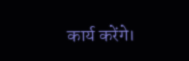कार्य करेंगे।